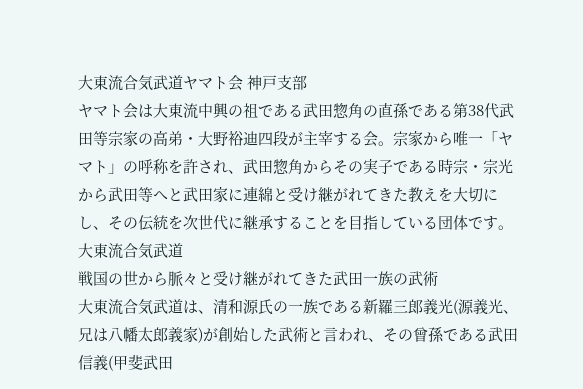大東流合気武道ヤマト会 神戸支部
ヤマト会は大東流中興の祖である武田惣角の直孫である第38代武田等宗家の高弟・大野裕迪四段が主宰する会。宗家から唯一「ヤマト」の呼称を許され、武田惣角からその実子である時宗・宗光から武田等へと武田家に連綿と受け継がれてきた教えを大切にし、その伝統を次世代に継承することを目指している団体です。
大東流合気武道
戦国の世から脈々と受け継がれてきた武田一族の武術
大東流合気武道は、清和源氏の一族である新羅三郎義光(源義光、兄は八幡太郎義家)が創始した武術と言われ、その曾孫である武田信義(甲斐武田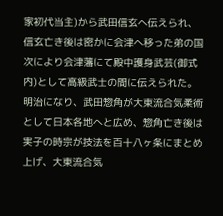家初代当主)から武田信玄へ伝えられ、信玄亡き後は密かに会津へ移った弟の国次により会津藩にて殿中護身武芸(御式内)として高級武士の間に伝えられた。明治になり、武田惣角が大東流合気柔術として日本各地へと広め、惣角亡き後は実子の時宗が技法を百十八ヶ条にまとめ上げ、大東流合気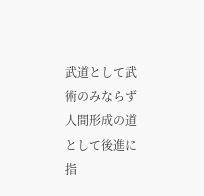武道として武術のみならず人間形成の道として後進に指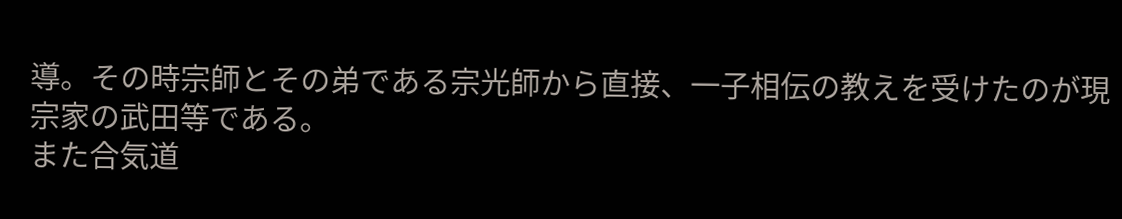導。その時宗師とその弟である宗光師から直接、一子相伝の教えを受けたのが現宗家の武田等である。
また合気道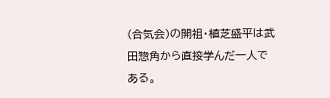(合気会)の開祖・植芝盛平は武田惣角から直接学んだ一人である。